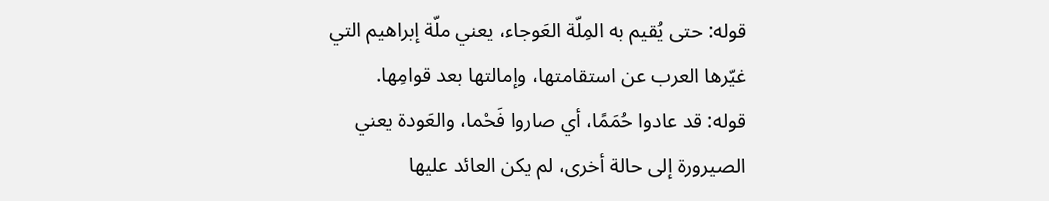قوله: حتى يُقيم به المِلّة العَوجاء، يعني ملّة إبراهيم التي غيّرها العرب عن استقامتها، وإمالتها بعد قوامِها.
قوله: قد عادوا حُمَمًا، أي صاروا فَحْما، والعَودة يعني الصيرورة إلى حالة أخرى، لم يكن العائد عليها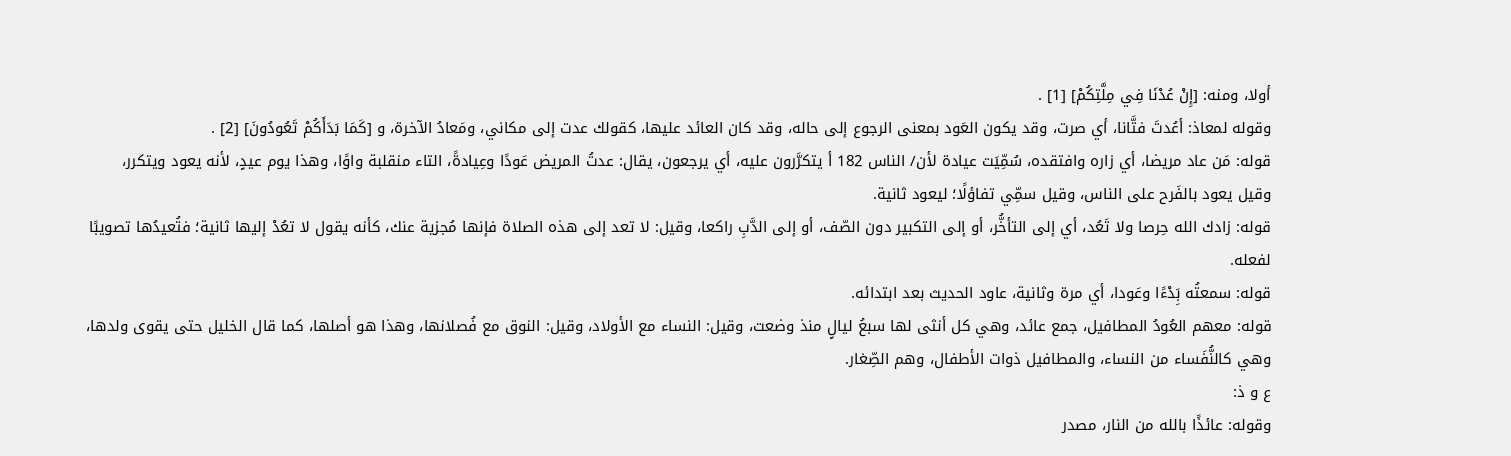أولا، ومنه: [إِنْ عُدْنَا فِي مِلَّتِكُمْ] [1] .
وقوله لمعاذ: أعُدتَ فتَّانا، أي صرت، وقد يكون العَود بمعنى الرجوع إلى حاله، وقد كان العائد عليها، كقولك عدت إلى مكاني، ومَعادُ الآخرة، و [كَمَا بَدَأَكُمْ تَعُودُونَ] [2] .
قوله: مَن عاد مريضا، أي زاره وافتقده، سُمِّيَت عيادة لأن/ الناس 182 أ يتكرَّرون عليه، أي يرجعون، يقال: عدتُ المريض عَودًا وعِيادةً، التاء منقلبة واوًا، وهذا يوم عيدٍ، لأنه يعود ويتكرر، وقيل يعود بالفَرح على الناس، وقيل سمِّي تفاؤلًا؛ ليعود ثانية.
قوله: زادك الله حِرصا ولا تَعُد، أي إلى التأخُّر، أو إلى التكبير دون الصّف، أو إلى الدَّبِ راكعا، وقيل: لا تعد إلى هذه الصلاة فإنها مُجزية عنك، كأنه يقول لا تعُدْ إليها ثانية؛ فتُعيدُها تصويبًا لفعله.
قوله: سمعتُه بَِدْءًا وعَودا، أي مرة وثانية، عاود الحديث بعد ابتدائه.
قوله: معهم العُودُ المطافيل، جمع عائد، وهي كل أنثى لها سبعُ ليالٍ منذ وضعت، وقيل: النساء مع الأولاد، وقيل: النوق مع فُصلانها، وهذا هو أصلها، كما قال الخليل حتى يقوى ولدها، وهي كالنُّفَساء من النساء، والمطافيل ذوات الأطفال، وهم الصِّغار.
ع و ذ:
وقوله: عائذًا بالله من النار، مصدر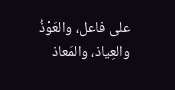على فاعل، والعَوْذُ والعِياذ، والمَعاذ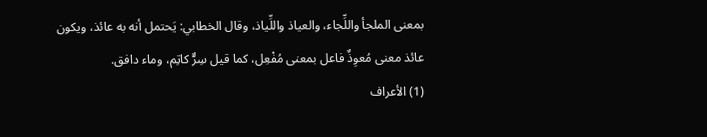بمعنى الملجأ واللِّجاء، والعياذ واللِّياذ، وقال الخطابي: يَحتمل أنه به عائذ، ويكون عائذ معنى مُعوِذٌ فاعل بمعنى مُفْعِل، كما قيل سِرٌّ كاتِم، وماء دافق.
(1) الأعراف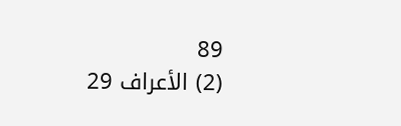89
(2) الأعراف 29